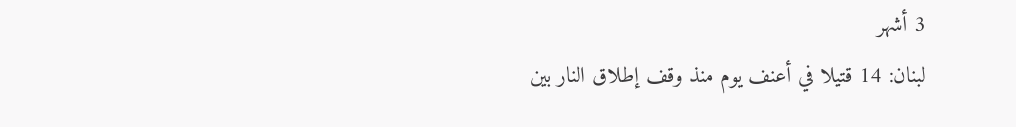3 أشهر
لبنان: 14 قتيلا في أعنف يوم منذ وقف إطلاق النار بين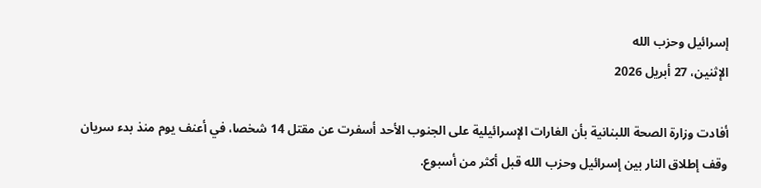إسرائيل وحزب الله
الإثنين، 27 أبريل 2026

أفادت وزارة الصحة اللبنانية بأن الغارات الإسرائيلية على الجنوب الأحد أسفرت عن مقتل 14 شخصا، في أعنف يوم منذ بدء سريان وقف إطلاق النار بين إسرائيل وحزب الله قبل أكثر من أسبوع.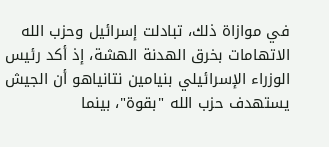في موازاة ذلك، تبادلت إسرائيل وحزب الله الاتهامات بخرق الهدنة الهشة، إذ أكد رئيس الوزراء الإسرائيلي بنيامين نتانياهو أن الجيش يستهدف حزب الله "بقوة"، بينما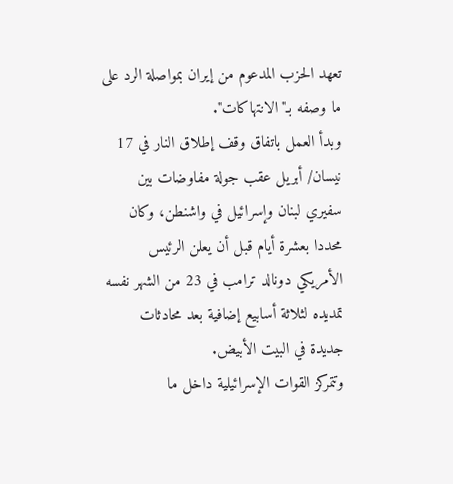تعهد الحزب المدعوم من إيران بمواصلة الرد على ما وصفه بـ"الانتهاكات".
وبدأ العمل باتفاق وقف إطلاق النار في 17 نيسان/ أبريل عقب جولة مفاوضات بين سفيري لبنان وإسرائيل في واشنطن، وكان محددا بعشرة أيام قبل أن يعلن الرئيس الأمريكي دونالد ترامب في 23 من الشهر نفسه تمديده لثلاثة أسابيع إضافية بعد محادثات جديدة في البيت الأبيض.
وتتمركز القوات الإسرائيلية داخل ما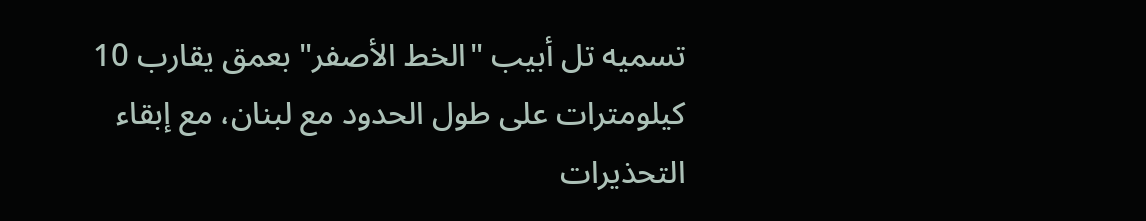تسميه تل أبيب "الخط الأصفر" بعمق يقارب 10 كيلومترات على طول الحدود مع لبنان، مع إبقاء التحذيرات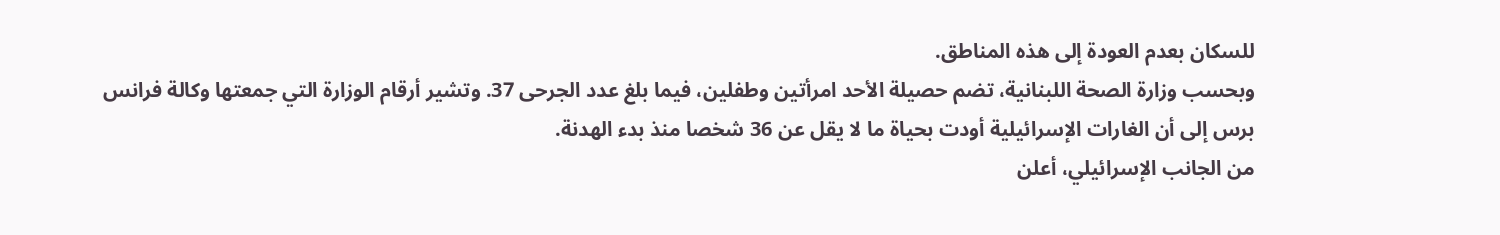للسكان بعدم العودة إلى هذه المناطق.
وبحسب وزارة الصحة اللبنانية، تضم حصيلة الأحد امرأتين وطفلين، فيما بلغ عدد الجرحى 37. وتشير أرقام الوزارة التي جمعتها وكالة فرانس برس إلى أن الغارات الإسرائيلية أودت بحياة ما لا يقل عن 36 شخصا منذ بدء الهدنة.
من الجانب الإسرائيلي، أعلن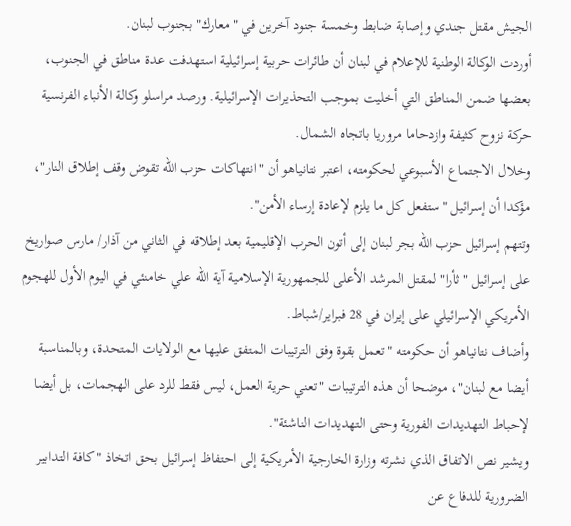الجيش مقتل جندي وإصابة ضابط وخمسة جنود آخرين في "معارك" بجنوب لبنان.
أوردت الوكالة الوطنية للإعلام في لبنان أن طائرات حربية إسرائيلية استهدفت عدة مناطق في الجنوب، بعضها ضمن المناطق التي أخليت بموجب التحذيرات الإسرائيلية. ورصد مراسلو وكالة الأنباء الفرنسية حركة نزوح كثيفة وازدحاما مروريا باتجاه الشمال.
وخلال الاجتماع الأسبوعي لحكومته، اعتبر نتانياهو أن "انتهاكات حزب الله تقوض وقف إطلاق النار"، مؤكدا أن إسرائيل "ستفعل كل ما يلزم لإعادة إرساء الأمن".
وتتهم إسرائيل حزب الله بجر لبنان إلى أتون الحرب الإقليمية بعد إطلاقه في الثاني من آذار/ مارس صواريخ على إسرائيل "ثأرا" لمقتل المرشد الأعلى للجمهورية الإسلامية آية الله علي خامنئي في اليوم الأول للهجوم الأمريكي الإسرائيلي على إيران في 28 فبراير/شباط.
وأضاف نتانياهو أن حكومته "تعمل بقوة وفق الترتيبات المتفق عليها مع الولايات المتحدة، وبالمناسبة أيضا مع لبنان"، موضحا أن هذه الترتيبات "تعني حرية العمل، ليس فقط للرد على الهجمات، بل أيضا لإحباط التهديدات الفورية وحتى التهديدات الناشئة".
ويشير نص الاتفاق الذي نشرته وزارة الخارجية الأمريكية إلى احتفاظ إسرائيل بحق اتخاذ "كافة التدابير الضرورية للدفاع عن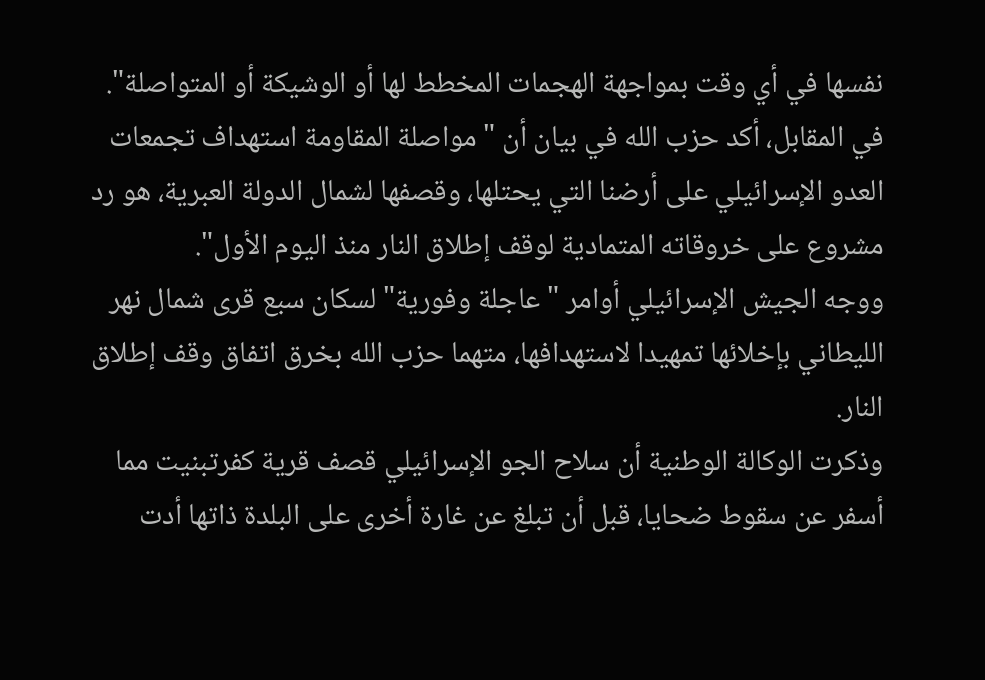نفسها في أي وقت بمواجهة الهجمات المخطط لها أو الوشيكة أو المتواصلة".
في المقابل، أكد حزب الله في بيان أن "مواصلة المقاومة استهداف تجمعات العدو الإسرائيلي على أرضنا التي يحتلها، وقصفها لشمال الدولة العبرية، هو رد مشروع على خروقاته المتمادية لوقف إطلاق النار منذ اليوم الأول".
ووجه الجيش الإسرائيلي أوامر "عاجلة وفورية" لسكان سبع قرى شمال نهر الليطاني بإخلائها تمهيدا لاستهدافها، متهما حزب الله بخرق اتفاق وقف إطلاق النار.
وذكرت الوكالة الوطنية أن سلاح الجو الإسرائيلي قصف قرية كفرتبنيت مما أسفر عن سقوط ضحايا، قبل أن تبلغ عن غارة أخرى على البلدة ذاتها أدت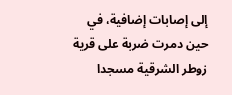إلى إصابات إضافية، في حين دمرت ضربة على قرية زوطر الشرقية مسجدا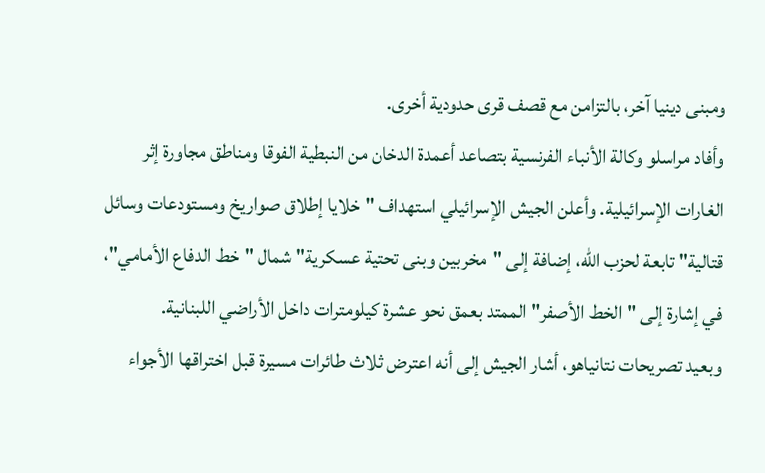ومبنى دينيا آخر، بالتزامن مع قصف قرى حدودية أخرى.
وأفاد مراسلو وكالة الأنباء الفرنسية بتصاعد أعمدة الدخان من النبطية الفوقا ومناطق مجاورة إثر الغارات الإسرائيلية. وأعلن الجيش الإسرائيلي استهداف "خلايا إطلاق صواريخ ومستودعات وسائل قتالية" تابعة لحزب الله، إضافة إلى "مخربين وبنى تحتية عسكرية" شمال "خط الدفاع الأمامي"، في إشارة إلى "الخط الأصفر" الممتد بعمق نحو عشرة كيلومترات داخل الأراضي اللبنانية.
وبعيد تصريحات نتانياهو، أشار الجيش إلى أنه اعترض ثلاث طائرات مسيرة قبل اختراقها الأجواء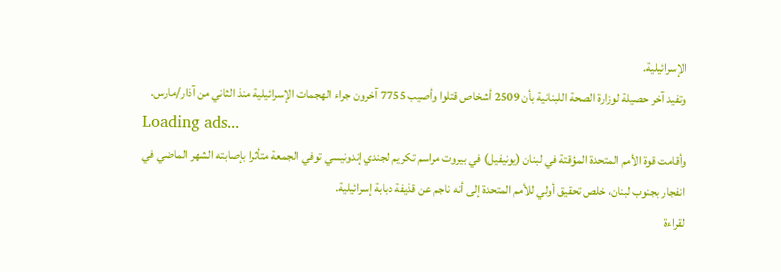الإسرائيلية.
وتفيد آخر حصيلة لوزارة الصحة اللبنانية بأن 2509 أشخاص قتلوا وأصيب 7755 آخرون جراء الهجمات الإسرائيلية منذ الثاني من آذار/مارس.
Loading ads...
وأقامت قوة الأمم المتحدة المؤقتة في لبنان (يونيفيل) في بيروت مراسم تكريم لجندي إندونيسي توفي الجمعة متأثرا بإصابته الشهر الماضي في انفجار بجنوب لبنان، خلص تحقيق أولي للأمم المتحدة إلى أنه ناجم عن قذيفة دبابة إسرائيلية.
لقراءة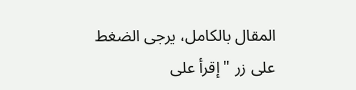المقال بالكامل، يرجى الضغط على زر "إقرأ على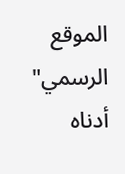الموقع الرسمي" أدناه